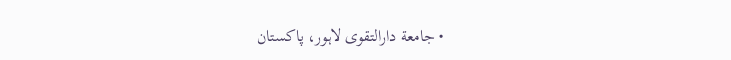• جامعة دارالتقوی لاہور، پاکستان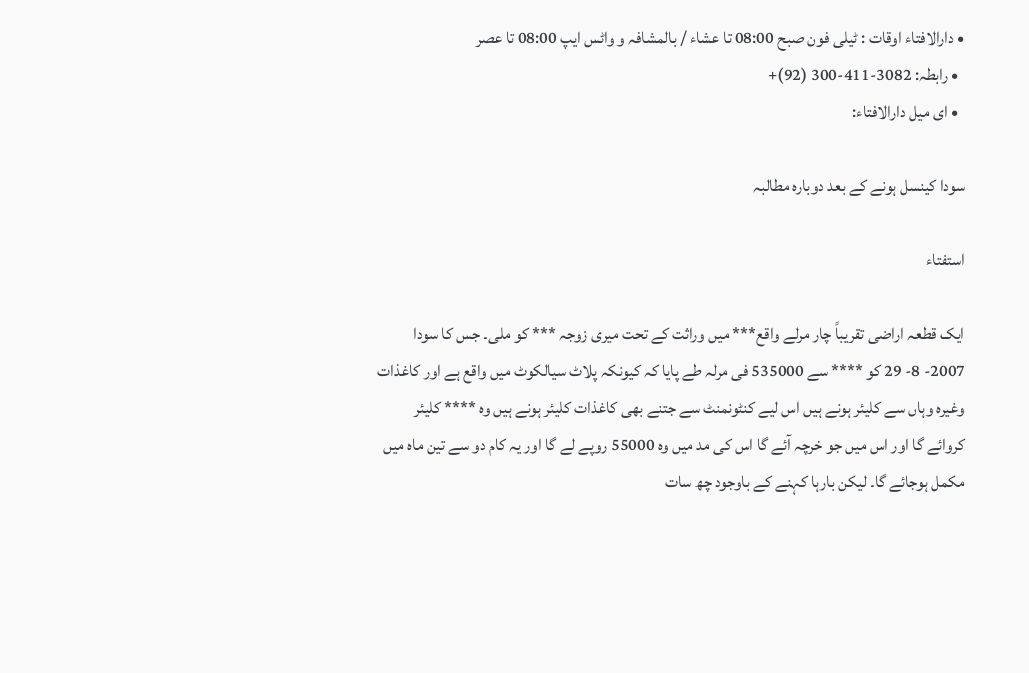• دارالافتاء اوقات : ٹیلی فون صبح 08:00 تا عشاء / بالمشافہ و واٹس ایپ 08:00 تا عصر
  • رابطہ: 3082-411-300 (92)+
  • ای میل دارالافتاء:

سودا کینسل ہونے کے بعد دوبارہ مطالبہ

استفتاء

ایک قطعہ اراضی تقریباً چار مرلے واقع*** میں وراثت کے تحت میری زوجہ *** کو ملی۔ جس کا سودا 2007- 8- 29 کو **** سے 535000 فی مرلہ طے پایا کہ کیونکہ پلاٹ سیالکوٹ میں واقع ہے اور کاغذات وغیرہ وہاں سے کلیئر ہونے ہیں اس لیے کنٹونمنٹ سے جتنے بھی کاغذات کلیئر ہونے ہیں وہ **** کلیئر کروائے گا اور اس میں جو خرچہ آئے گا اس کی مد میں وہ 55000 روپے لے گا اور یہ کام دو سے تین ماہ میں مکمل ہوجائے گا۔ لیکن بارہا کہنے کے باوجود چھ سات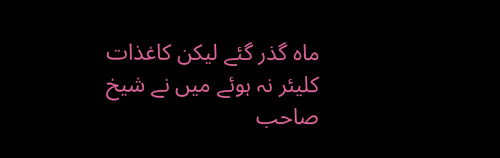ماہ گذر گئے لیکن کاغذات کلیئر نہ ہوئے میں نے شیخ صاحب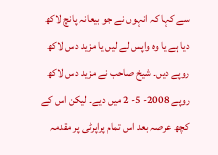سے کہا کہ انہوں نے جو بیعانہ پانچ لاکھ دیا ہے یا وہ واپس لے لیں یا مزید دس لاکھ روپے دیں۔ شیخ صاحب نے مزید دس لاکھ روپے 2008- 5- 2 میں دیے۔ لیکن اس کے کچھ عرصہ بعد اس تمام پراپرٹی پر مقدمہ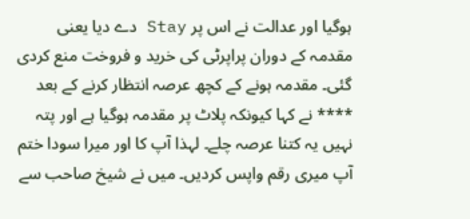ہوگیا اور عدالت نے اس پر Stay دے دیا یعنی مقدمہ کے دوران پراپرٹی کی خرید و فروخت منع کردی گئی۔ مقدمہ ہونے کے کچھ عرصہ انتظار کرنے کے بعد **** نے کہا کیونکہ پلاٹ پر مقدمہ ہوگیا ہے اور پتہ نہیں یہ کتنا عرصہ چلے۔ لہذا آپ کا اور میرا سودا ختم آپ میری رقم واپس کردیں۔ میں نے شیخ صاحب سے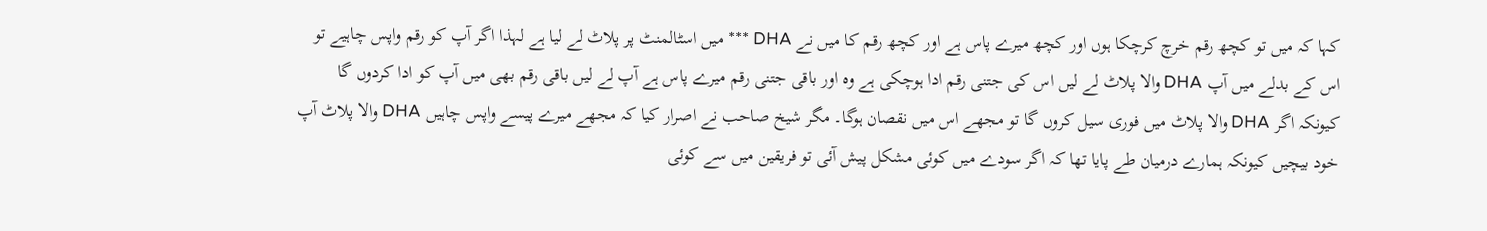کہا کہ میں تو کچھ رقم خرچ کرچکا ہوں اور کچھ میرے پاس ہے اور کچھ رقم کا میں نے DHA *** میں اسٹالمنٹ پر پلاٹ لے لیا ہے لہذا اگر آپ کو رقم واپس چاہیے تو اس کے بدلے میں آپ DHA والا پلاٹ لے لیں اس کی جتنی رقم ادا ہوچکی ہے وہ اور باقی جتنی رقم میرے پاس ہے آپ لے لیں باقی رقم بھی میں آپ کو ادا کردوں گا کیونکہ اگر DHA والا پلاٹ میں فوری سیل کروں گا تو مجھے اس میں نقصان ہوگا۔ مگر شیخ صاحب نے اصرار کیا کہ مجھے میرے پیسے واپس چاہیں DHA والا پلاٹ آپ خود بیچیں کیونکہ ہمارے درمیان طے پایا تھا کہ اگر سودے میں کوئی مشکل پیش آئی تو فریقین میں سے کوئی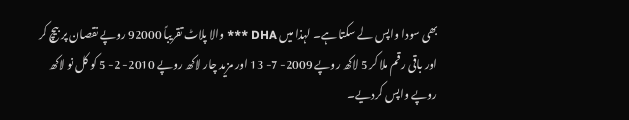بھی سودا واپس لے سکتا ہے۔ لہذا میں DHA *** والا پلاٹ تقریباً 92000 روپے نقصان پر بیچ کر اور باقی رقم ملا کر 5 لاکھ روپے 2009- 7- 13 اور مزید چار لاکھ روپے 2010- 2- 5 کو کل نو لاکھ روپے واپس کردیے۔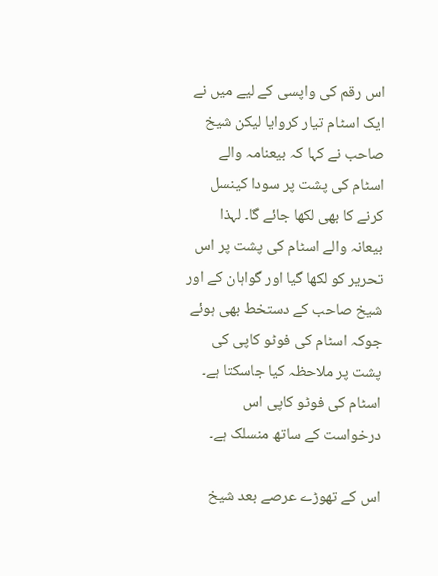اس رقم کی واپسی کے لیے میں نے ایک اسٹام تیار کروایا لیکن شیخ صاحب نے کہا کہ بیعنامہ والے اسٹام کی پشت پر سودا کینسل کرنے کا بھی لکھا جائے گا۔ لہذا بیعانہ والے اسٹام کی پشت پر اس تحریر کو لکھا گیا اور گواہان کے اور شیخ صاحب کے دستخط بھی ہوئے جوکہ اسٹام کی فوٹو کاپی کی پشت پر ملاحظہ کیا جاسکتا ہے۔ اسٹام کی فوٹو کاپی اس درخواست کے ساتھ منسلک ہے۔

اس کے تھوڑے عرصے بعد شیخ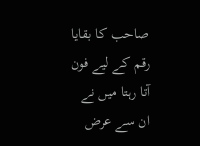صاحب کا بقایا رقم کے لیے فون آتا رہتا میں نے ان سے عرض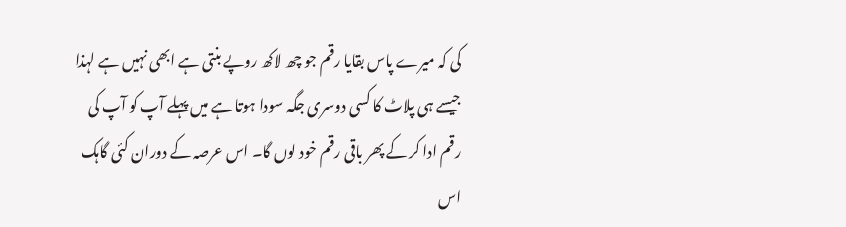کی کہ میرے پاس بقایا رقم جو چھ لاکھ روپے بنتی ہے ابھی نہیں ہے لہذا جیسے ہی پلاٹ کا کسی دوسری جگہ سودا ہوتا ہے میں پہلے آپ کو آپ کی رقم ادا کر کے پھر باقی رقم خود لوں گا۔ اس عرصہ کے دوران کئی گاہک اس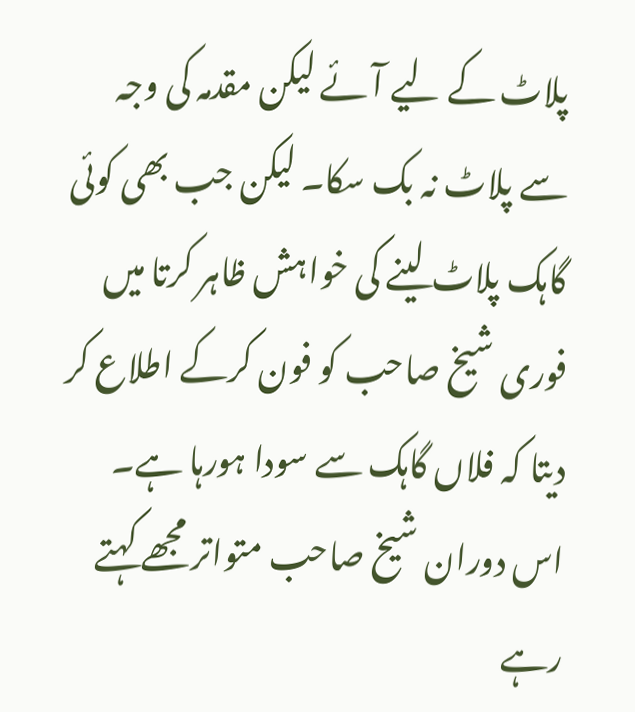پلاٹ کے لیے آئے لیکن مقدمہ کی وجہ سے پلاٹ نہ بک سکا۔ لیکن جب بھی کوئی گاہک پلاٹ لینے کی خواہش ظاہر کرتا میں فوری شیخ صاحب کو فون کرکے اطلاع کر دیتا کہ فلاں گاہک سے سودا ہورہا ہے۔ اس دوران شیخ صاحب متواتر مجھے کہتے رہے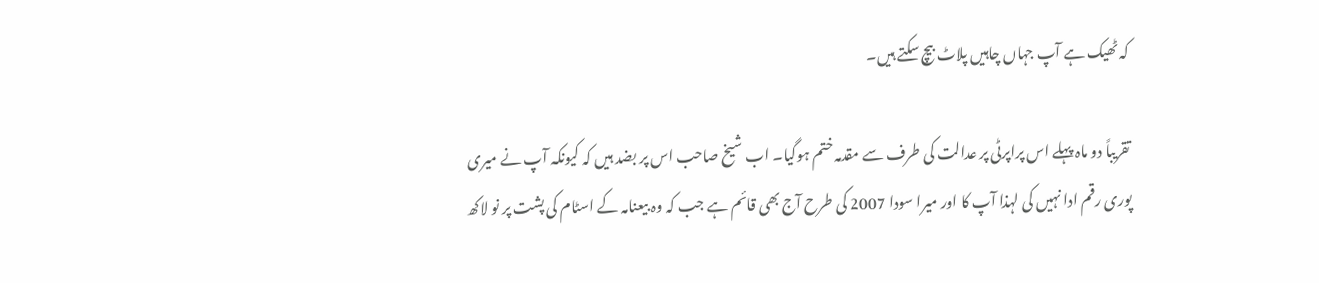کہ ٹھیک ہے آپ جہاں چاہیں پلاٹ بیچ سکتے ہیں۔

تقریباً دو ماہ پہلے اس پراپرٹی پر عدالت کی طرف سے مقدمہ ختم ہوگیا۔ اب شیخ صاحب اس پر بضد ہیں کہ کیونکہ آپ نے میری پوری رقم ادا نہیں کی لہذا آپ کا اور میرا سودا 2007 کی طرح آج بھی قائم ہے جب کہ وہ بیعنامہ کے اسٹام کی پشت پر نو لاکھ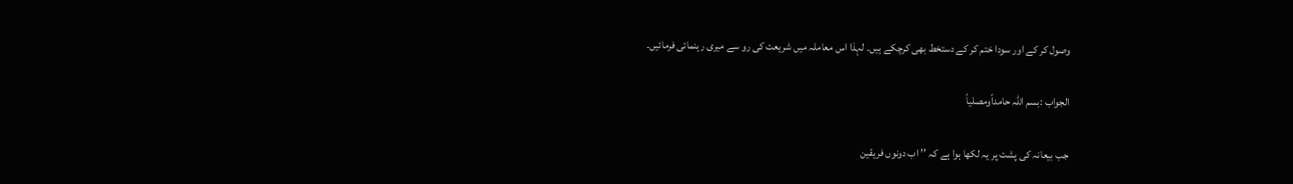وصول کر کے اور سودا ختم کر کے دستخط بھی کرچکے ہیں۔ لہذا اس معاملہ میں شریعت کی رو سے میری رہنمائی فرمائیں۔

الجواب :بسم اللہ حامداًومصلیاً

جب بیعانہ کی پشت پر یہ لکھا ہوا ہے کہ ’’ اب دونوں فریقین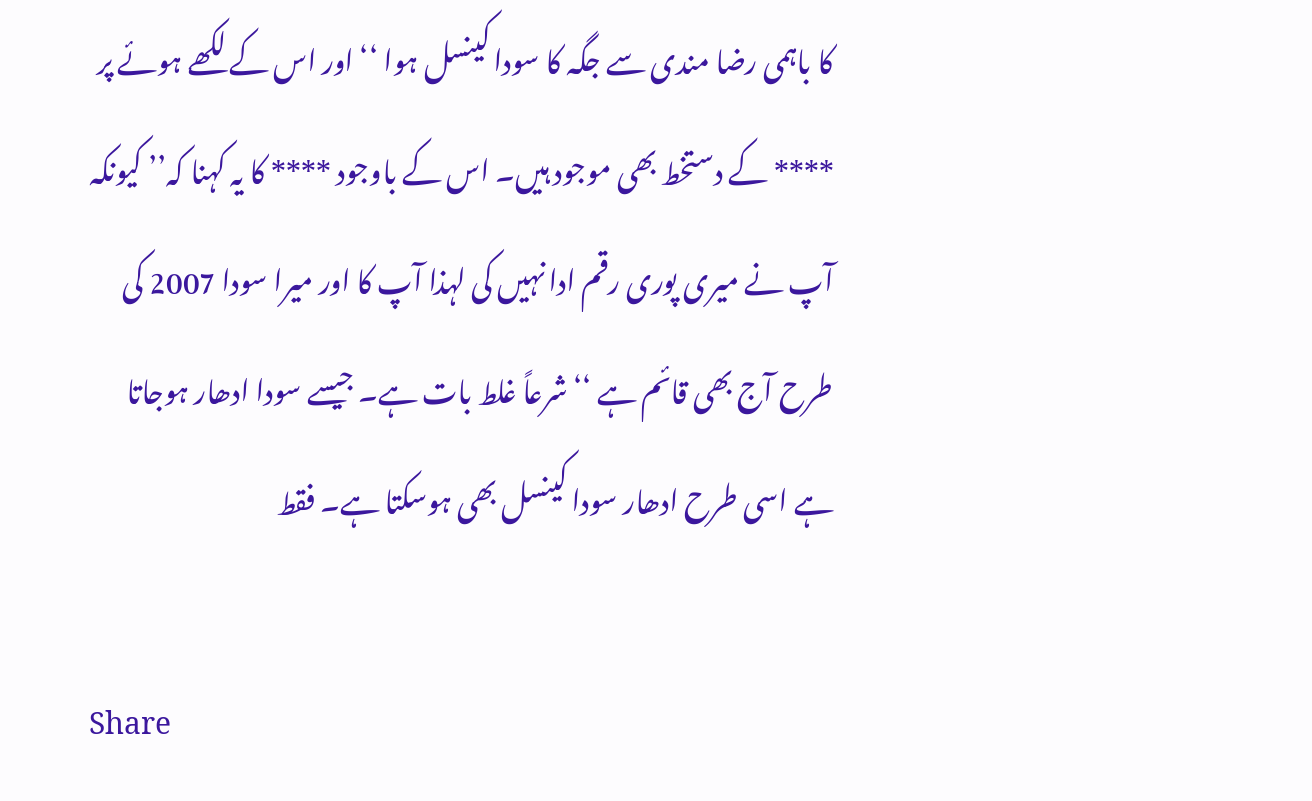کا باہمی رضا مندی سے جگہ کا سودا کینسل ہوا ‘‘ اور اس کے لکھے ہوئے پر **** کے دستخط بھی موجود ہیں۔ اس کے باوجود **** کا یہ کہنا کہ’’ کیونکہ آپ نے میری پوری رقم ادا نہیں کی لہذا آپ کا اور میرا سودا 2007 کی طرح آج بھی قائم ہے ‘‘ شرعاً غلط بات ہے۔ جیسے سودا ادھار ہوجاتا ہے اسی طرح ادھار سودا کینسل بھی ہوسکتا ہے۔ فقط

Share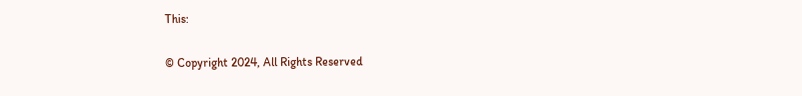This:

© Copyright 2024, All Rights Reserved